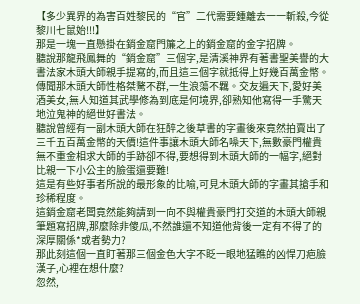【多少異界的為害百姓黎民的“官”二代需要鍾離去一一斬殺,今從黎川七鼠始!!!】
那是一塊一直懸掛在銷金窟門簾之上的銷金窟的金字招牌。
聽說那龍飛鳳舞的“銷金窟”三個字,是清溪神界有著書聖美譽的大書法家木頭大師親手提寫的,而且這三個字就抵得上好幾百萬金幣。
傳聞那木頭大師性格桀驁不群,一生浪蕩不羈。交友遍天下,愛好美酒美女,無人知道其武學修為到底是何境界,卻熟知他寫得一手驚天地泣鬼神的絕世好書法。
聽說曾經有一副木頭大師在狂醉之後草書的字畫後來竟然拍賣出了三千五百萬金幣的天價!這件事讓木頭大師名噪天下,無數豪門權貴無不重金相求大師的手跡卻不得,要想得到木頭大師的一幅字,絕對比親一下小公主的臉蛋還要難!
這是有些好事者所說的最形象的比喻,可見木頭大師的字畫其搶手和珍稀程度。
這銷金窟老闆竟然能夠請到一向不與權貴豪門打交道的木頭大師親筆題寫招牌,那麼除非傻瓜,不然誰還不知道他背後一定有不得了的深厚關係*或者勢力?
那此刻這個一直盯著那三個金色大字不眨一眼地猛瞧的凶悍刀疤臉漢子,心裡在想什麼?
忽然,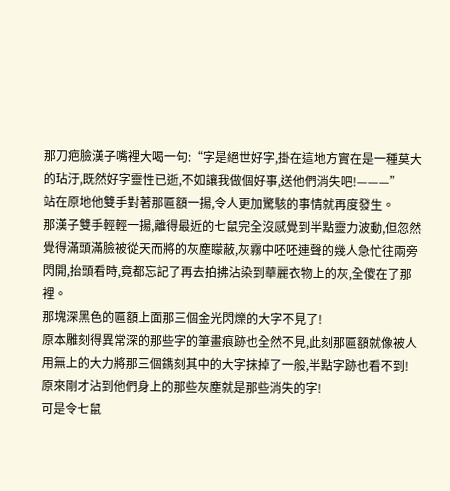那刀疤臉漢子嘴裡大喝一句:“字是絕世好字,掛在這地方實在是一種莫大的玷汙,既然好字靈性已逝,不如讓我做個好事,送他們消失吧!———”
站在原地他雙手對著那匾額一揚,令人更加驚駭的事情就再度發生。
那漢子雙手輕輕一揚,離得最近的七鼠完全沒感覺到半點靈力波動,但忽然覺得滿頭滿臉被從天而將的灰塵矇蔽,灰霧中呸呸連聲的幾人急忙往兩旁閃開,抬頭看時,竟都忘記了再去拍拂沾染到華麗衣物上的灰,全傻在了那裡。
那塊深黑色的匾額上面那三個金光閃爍的大字不見了!
原本雕刻得異常深的那些字的筆畫痕跡也全然不見,此刻那匾額就像被人用無上的大力將那三個鐫刻其中的大字抹掉了一般,半點字跡也看不到!
原來剛才沾到他們身上的那些灰塵就是那些消失的字!
可是令七鼠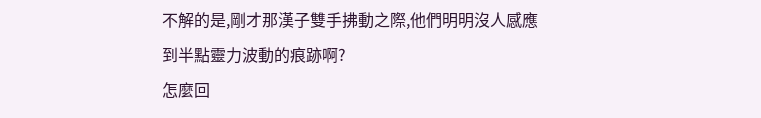不解的是,剛才那漢子雙手拂動之際,他們明明沒人感應到半點靈力波動的痕跡啊?
怎麼回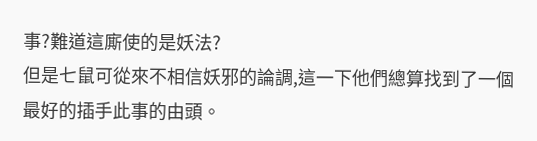事?難道這廝使的是妖法?
但是七鼠可從來不相信妖邪的論調,這一下他們總算找到了一個最好的插手此事的由頭。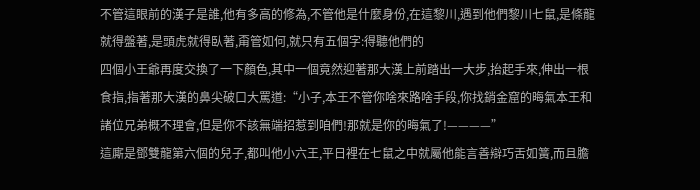不管這眼前的漢子是誰,他有多高的修為,不管他是什麼身份,在這黎川,遇到他們黎川七鼠,是條龍就得盤著,是頭虎就得臥著,甭管如何,就只有五個字:得聽他們的
四個小王爺再度交換了一下顏色,其中一個竟然迎著那大漢上前踏出一大步,抬起手來,伸出一根食指,指著那大漢的鼻尖破口大罵道:“小子,本王不管你啥來路啥手段,你找銷金窟的晦氣本王和諸位兄弟概不理會,但是你不該無端招惹到咱們!那就是你的晦氣了!————”
這廝是鄧雙龍第六個的兒子,都叫他小六王,平日裡在七鼠之中就屬他能言善辯巧舌如簧,而且膽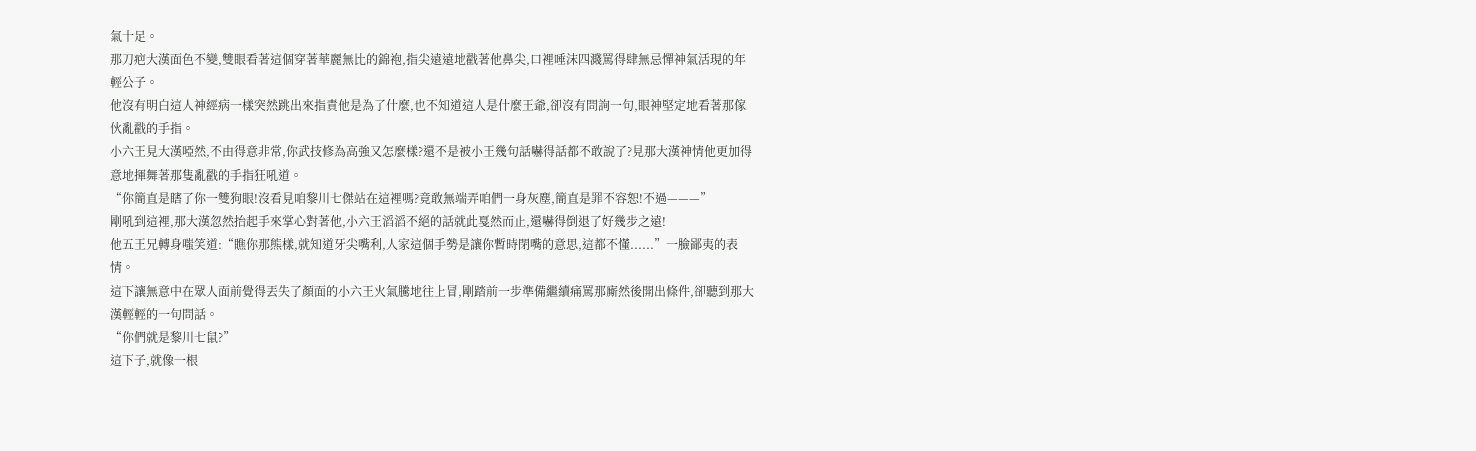氣十足。
那刀疤大漢面色不變,雙眼看著這個穿著華麗無比的錦袍,指尖遠遠地戳著他鼻尖,口裡唾沫四濺罵得肆無忌憚神氣活現的年輕公子。
他沒有明白這人神經病一樣突然跳出來指責他是為了什麼,也不知道這人是什麼王爺,卻沒有問詢一句,眼神堅定地看著那傢伙亂戳的手指。
小六王見大漢啞然,不由得意非常,你武技修為高強又怎麼樣?還不是被小王幾句話嚇得話都不敢說了?見那大漢神情他更加得意地揮舞著那隻亂戳的手指狂吼道。
“你簡直是瞎了你一雙狗眼!沒看見咱黎川七傑站在這裡嗎?竟敢無端弄咱們一身灰塵,簡直是罪不容恕!不過———”
剛吼到這裡,那大漢忽然抬起手來掌心對著他,小六王滔滔不絕的話就此戛然而止,還嚇得倒退了好幾步之遠!
他五王兄轉身嗤笑道:“瞧你那熊樣,就知道牙尖嘴利,人家這個手勢是讓你暫時閉嘴的意思,這都不懂......”一臉鄙夷的表情。
這下讓無意中在眾人面前覺得丟失了顏面的小六王火氣騰地往上冒,剛踏前一步準備繼續痛罵那廝然後開出條件,卻聽到那大漢輕輕的一句問話。
“你們就是黎川七鼠?”
這下子,就像一根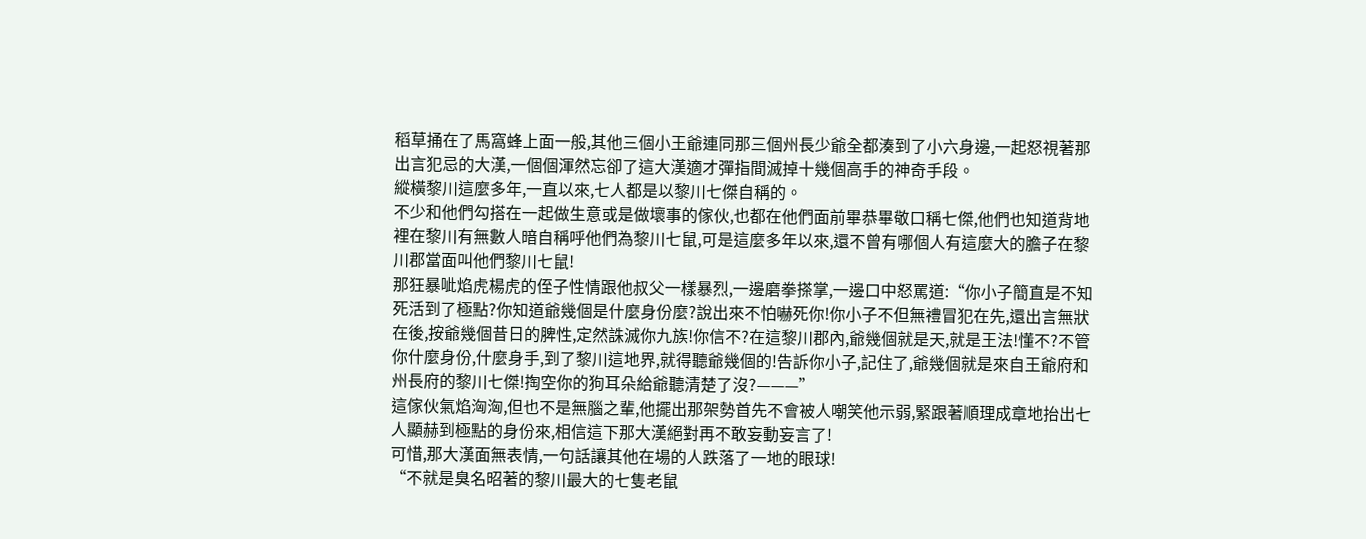稻草捅在了馬窩蜂上面一般,其他三個小王爺連同那三個州長少爺全都湊到了小六身邊,一起怒視著那出言犯忌的大漢,一個個渾然忘卻了這大漢適才彈指間滅掉十幾個高手的神奇手段。
縱橫黎川這麼多年,一直以來,七人都是以黎川七傑自稱的。
不少和他們勾搭在一起做生意或是做壞事的傢伙,也都在他們面前畢恭畢敬口稱七傑,他們也知道背地裡在黎川有無數人暗自稱呼他們為黎川七鼠,可是這麼多年以來,還不曾有哪個人有這麼大的膽子在黎川郡當面叫他們黎川七鼠!
那狂暴呲焰虎楊虎的侄子性情跟他叔父一樣暴烈,一邊磨拳搽掌,一邊口中怒罵道:“你小子簡直是不知死活到了極點?你知道爺幾個是什麼身份麼?說出來不怕嚇死你!你小子不但無禮冒犯在先,還出言無狀在後,按爺幾個昔日的脾性,定然誅滅你九族!你信不?在這黎川郡內,爺幾個就是天,就是王法!懂不?不管你什麼身份,什麼身手,到了黎川這地界,就得聽爺幾個的!告訴你小子,記住了,爺幾個就是來自王爺府和州長府的黎川七傑!掏空你的狗耳朵給爺聽清楚了沒?———”
這傢伙氣焰洶洶,但也不是無腦之輩,他擺出那架勢首先不會被人嘲笑他示弱,緊跟著順理成章地抬出七人顯赫到極點的身份來,相信這下那大漢絕對再不敢妄動妄言了!
可惜,那大漢面無表情,一句話讓其他在場的人跌落了一地的眼球!
“不就是臭名昭著的黎川最大的七隻老鼠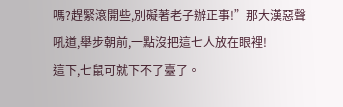嗎?趕緊滾開些,別礙著老子辦正事!”那大漢惡聲吼道,舉步朝前,一點沒把這七人放在眼裡!
這下,七鼠可就下不了臺了。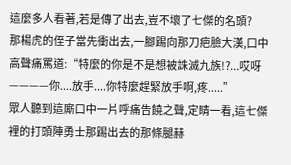這麼多人看著,若是傳了出去,豈不壞了七傑的名頭?
那楊虎的侄子當先衝出去,一腳踢向那刀疤臉大漢,口中高聲痛罵道:“特麼的你是不是想被誅滅九族!?...哎呀————你....放手....你特麼趕緊放手啊,疼.....”
眾人聽到這廝口中一片呼痛告饒之聲,定睛一看,這七傑裡的打頭陣勇士那踢出去的那條腿赫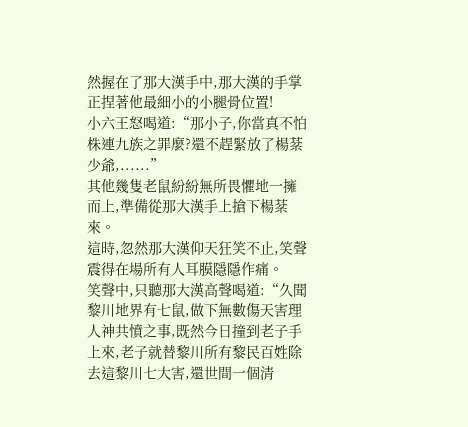然握在了那大漢手中,那大漢的手掌正捏著他最細小的小腿骨位置!
小六王怒喝道:“那小子,你當真不怕株連九族之罪麼?還不趕緊放了楊棻少爺,......”
其他幾隻老鼠紛紛無所畏懼地一擁而上,準備從那大漢手上搶下楊棻來。
這時,忽然那大漢仰天狂笑不止,笑聲震得在場所有人耳膜隱隱作痛。
笑聲中,只聽那大漢高聲喝道:“久聞黎川地界有七鼠,做下無數傷天害理人神共憤之事,既然今日撞到老子手上來,老子就替黎川所有黎民百姓除去這黎川七大害,還世間一個清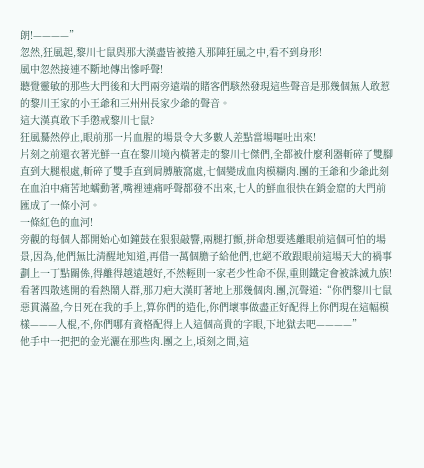朗!————”
忽然,狂風起,黎川七鼠與那大漢盡皆被捲入那陣狂風之中,看不到身形!
風中忽然接連不斷地傳出慘呼聲!
聽覺靈敏的那些大門後和大門兩旁遠端的賭客們駭然發現這些聲音是那幾個無人敢惹的黎川王家的小王爺和三州州長家少爺的聲音。
這大漢真敢下手懲戒黎川七鼠?
狂風驀然停止,眼前那一片血腥的場景令大多數人差點當場嘔吐出來!
片刻之前還衣著光鮮一直在黎川境內橫著走的黎川七傑們,全都被什麼利器斬碎了雙腳直到大腿根處,斬碎了雙手直到肩膊腋窩處,七個變成血肉模糊肉.團的王爺和少爺此刻在血泊中痛苦地蠕動著,嘴裡連痛呼聲都發不出來,七人的鮮血很快在銷金窟的大門前匯成了一條小河。
一條紅色的血河!
旁觀的每個人都開始心如鐘鼓在狠狠敲響,兩腿打顫,拼命想要逃離眼前這個可怕的場景,因為,他們無比清醒地知道,再借一萬個膽子給他們,也絕不敢跟眼前這場天大的禍事劃上一丁點關係,得離得越遠越好,不然輕則一家老少性命不保,重則鐵定會被誅滅九族!
看著四散逃開的看熱鬧人群,那刀疤大漢盯著地上那幾個肉.團,沉聲道:“你們黎川七鼠惡貫滿盈,今日死在我的手上,算你們的造化,你們壞事做盡正好配得上你們現在這幅模樣———人棍,不,你們哪有資格配得上人這個高貴的字眼,下地獄去吧————”
他手中一把把的金光灑在那些肉.團之上,頃刻之間,這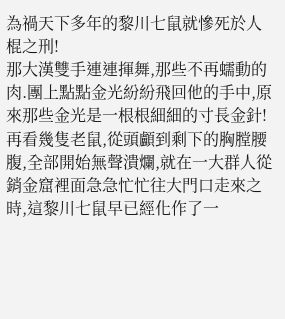為禍天下多年的黎川七鼠就慘死於人棍之刑!
那大漢雙手連連揮舞,那些不再蠕動的肉.團上點點金光紛紛飛回他的手中,原來那些金光是一根根細細的寸長金針!
再看幾隻老鼠,從頭顱到剩下的胸膛腰腹,全部開始無聲潰爛,就在一大群人從銷金窟裡面急急忙忙往大門口走來之時,這黎川七鼠早已經化作了一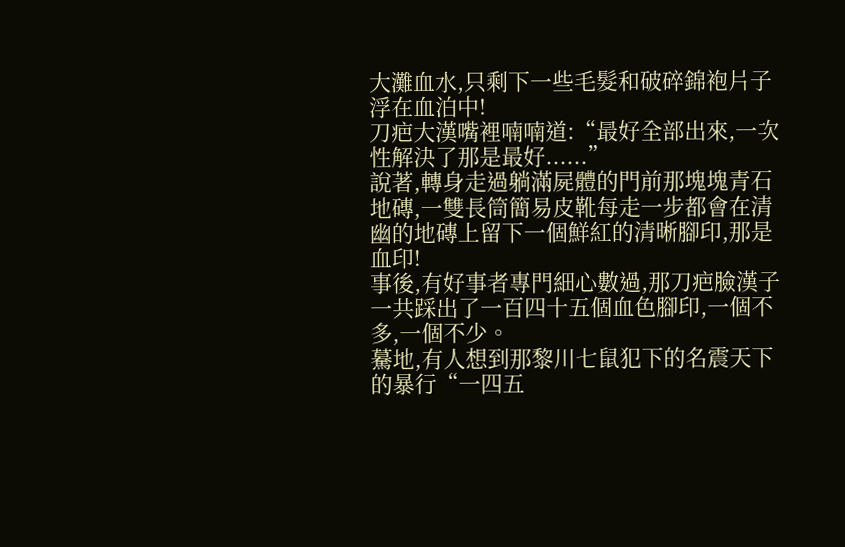大灘血水,只剩下一些毛髮和破碎錦袍片子浮在血泊中!
刀疤大漢嘴裡喃喃道:“最好全部出來,一次性解決了那是最好......”
說著,轉身走過躺滿屍體的門前那塊塊青石地磚,一雙長筒簡易皮靴每走一步都會在清幽的地磚上留下一個鮮紅的清晰腳印,那是血印!
事後,有好事者專門細心數過,那刀疤臉漢子一共踩出了一百四十五個血色腳印,一個不多,一個不少。
驀地,有人想到那黎川七鼠犯下的名震天下的暴行“一四五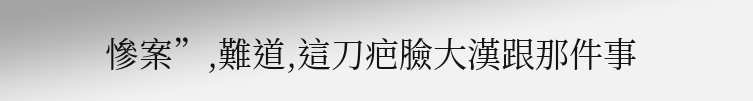慘案”,難道,這刀疤臉大漢跟那件事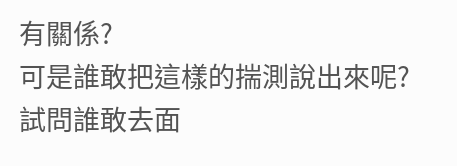有關係?
可是誰敢把這樣的揣測說出來呢?
試問誰敢去面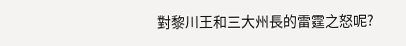對黎川王和三大州長的雷霆之怒呢?